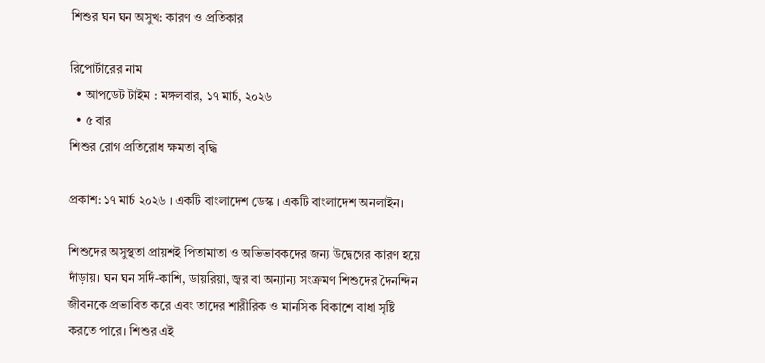শিশুর ঘন ঘন অসুখ: কারণ ও প্রতিকার

রিপোর্টারের নাম
  • আপডেট টাইম : মঙ্গলবার, ১৭ মার্চ, ২০২৬
  • ৫ বার
শিশুর রোগ প্রতিরোধ ক্ষমতা বৃদ্ধি

প্রকাশ: ১৭ মার্চ ২০২৬ । একটি বাংলাদেশ ডেস্ক । একটি বাংলাদেশ অনলাইন।

শিশুদের অসুস্থতা প্রায়শই পিতামাতা ও অভিভাবকদের জন্য উদ্বেগের কারণ হয়ে দাঁড়ায়। ঘন ঘন সর্দি-কাশি, ডায়রিয়া, জ্বর বা অন্যান্য সংক্রমণ শিশুদের দৈনন্দিন জীবনকে প্রভাবিত করে এবং তাদের শারীরিক ও মানসিক বিকাশে বাধা সৃষ্টি করতে পারে। শিশুর এই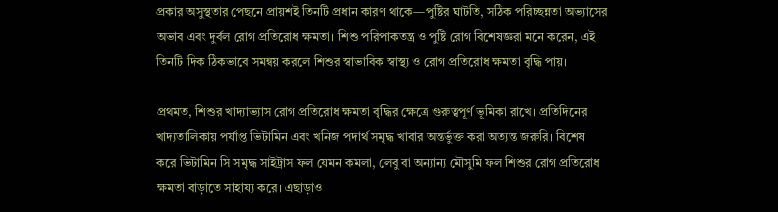প্রকার অসুস্থতার পেছনে প্রায়শই তিনটি প্রধান কারণ থাকে—পুষ্টির ঘাটতি, সঠিক পরিচ্ছন্নতা অভ্যাসের অভাব এবং দুর্বল রোগ প্রতিরোধ ক্ষমতা। শিশু পরিপাকতন্ত্র ও পুষ্টি রোগ বিশেষজ্ঞরা মনে করেন, এই তিনটি দিক ঠিকভাবে সমন্বয় করলে শিশুর স্বাভাবিক স্বাস্থ্য ও রোগ প্রতিরোধ ক্ষমতা বৃদ্ধি পায়।

প্রথমত, শিশুর খাদ্যাভ্যাস রোগ প্রতিরোধ ক্ষমতা বৃদ্ধির ক্ষেত্রে গুরুত্বপূর্ণ ভূমিকা রাখে। প্রতিদিনের খাদ্যতালিকায় পর্যাপ্ত ভিটামিন এবং খনিজ পদার্থ সমৃদ্ধ খাবার অন্তর্ভুক্ত করা অত্যন্ত জরুরি। বিশেষ করে ভিটামিন সি সমৃদ্ধ সাইট্রাস ফল যেমন কমলা, লেবু বা অন্যান্য মৌসুমি ফল শিশুর রোগ প্রতিরোধ ক্ষমতা বাড়াতে সাহায্য করে। এছাড়াও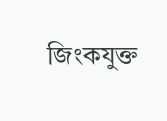জিংকযুক্ত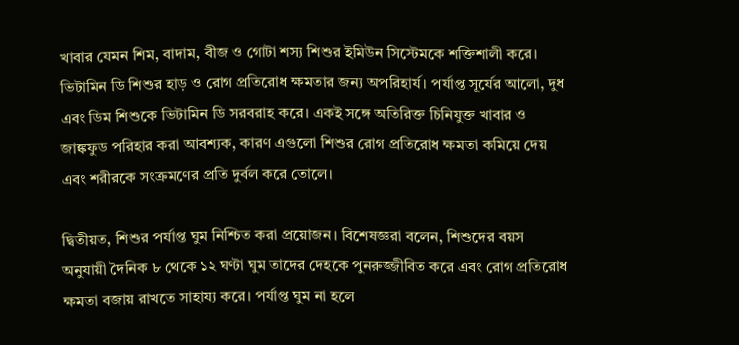খাবার যেমন শিম, বাদাম, বীজ ও গোটা শস্য শিশুর ইমিউন সিস্টেমকে শক্তিশালী করে। ভিটামিন ডি শিশুর হাড় ও রোগ প্রতিরোধ ক্ষমতার জন্য অপরিহার্য। পর্যাপ্ত সূর্যের আলো, দুধ এবং ডিম শিশুকে ভিটামিন ডি সরবরাহ করে। একই সঙ্গে অতিরিক্ত চিনিযুক্ত খাবার ও জাঙ্কফুড পরিহার করা আবশ্যক, কারণ এগুলো শিশুর রোগ প্রতিরোধ ক্ষমতা কমিয়ে দেয় এবং শরীরকে সংক্রমণের প্রতি দুর্বল করে তোলে।

দ্বিতীয়ত, শিশুর পর্যাপ্ত ঘুম নিশ্চিত করা প্রয়োজন। বিশেষজ্ঞরা বলেন, শিশুদের বয়স অনুযায়ী দৈনিক ৮ থেকে ১২ ঘণ্টা ঘুম তাদের দেহকে পুনরুজ্জীবিত করে এবং রোগ প্রতিরোধ ক্ষমতা বজায় রাখতে সাহায্য করে। পর্যাপ্ত ঘুম না হলে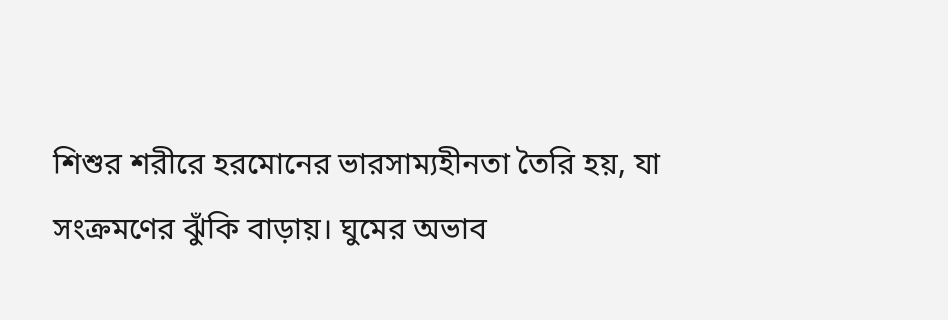শিশুর শরীরে হরমোনের ভারসাম্যহীনতা তৈরি হয়, যা সংক্রমণের ঝুঁকি বাড়ায়। ঘুমের অভাব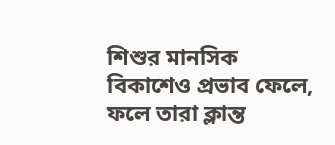শিশুর মানসিক বিকাশেও প্রভাব ফেলে, ফলে তারা ক্লান্ত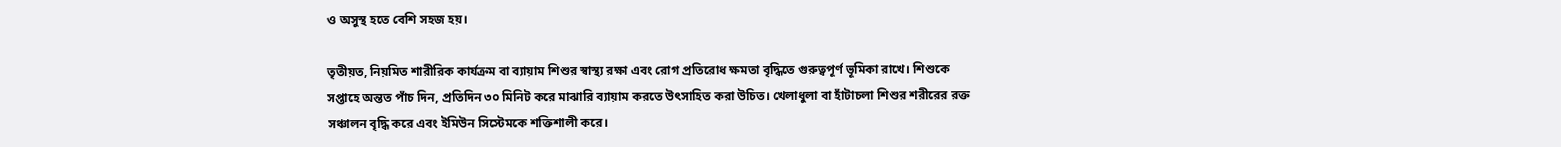ও অসুস্থ হতে বেশি সহজ হয়।

তৃতীয়ত, নিয়মিত শারীরিক কার্যক্রম বা ব্যায়াম শিশুর স্বাস্থ্য রক্ষা এবং রোগ প্রতিরোধ ক্ষমতা বৃদ্ধিতে গুরুত্বপূর্ণ ভূমিকা রাখে। শিশুকে সপ্তাহে অন্তত পাঁচ দিন, প্রতিদিন ৩০ মিনিট করে মাঝারি ব্যায়াম করতে উৎসাহিত করা উচিত। খেলাধুলা বা হাঁটাচলা শিশুর শরীরের রক্ত সঞ্চালন বৃদ্ধি করে এবং ইমিউন সিস্টেমকে শক্তিশালী করে।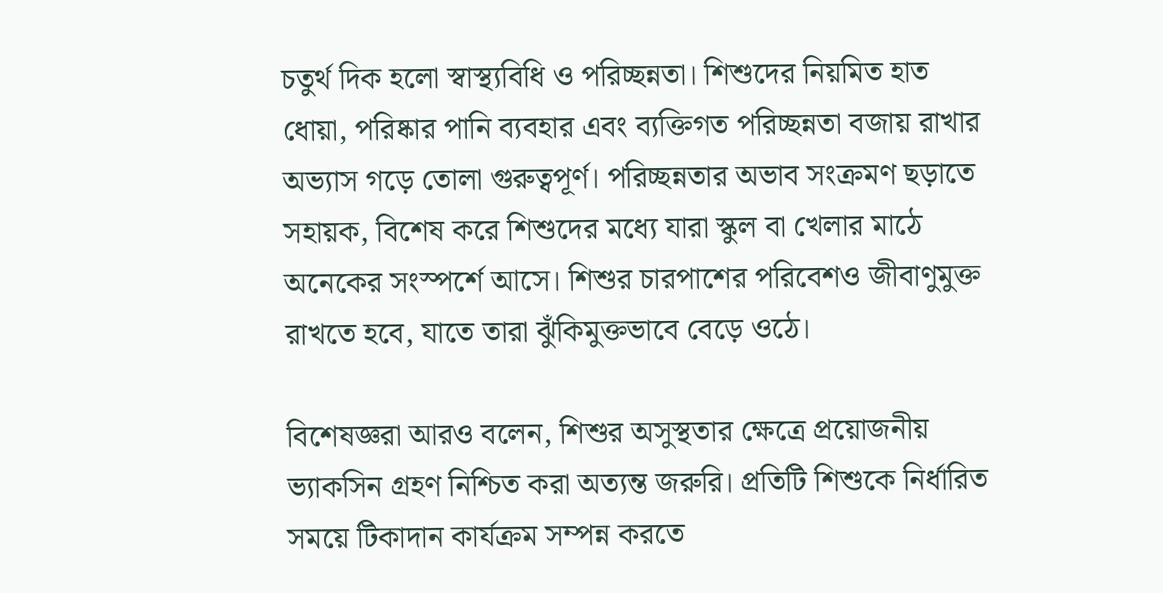চতুর্থ দিক হলো স্বাস্থ্যবিধি ও পরিচ্ছন্নতা। শিশুদের নিয়মিত হাত ধোয়া, পরিষ্কার পানি ব্যবহার এবং ব্যক্তিগত পরিচ্ছন্নতা বজায় রাখার অভ্যাস গড়ে তোলা গুরুত্বপূর্ণ। পরিচ্ছন্নতার অভাব সংক্রমণ ছড়াতে সহায়ক, বিশেষ করে শিশুদের মধ্যে যারা স্কুল বা খেলার মাঠে অনেকের সংস্পর্শে আসে। শিশুর চারপাশের পরিবেশও জীবাণুমুক্ত রাখতে হবে, যাতে তারা ঝুঁকিমুক্তভাবে বেড়ে ওঠে।

বিশেষজ্ঞরা আরও বলেন, শিশুর অসুস্থতার ক্ষেত্রে প্রয়োজনীয় ভ্যাকসিন গ্রহণ নিশ্চিত করা অত্যন্ত জরুরি। প্রতিটি শিশুকে নির্ধারিত সময়ে টিকাদান কার্যক্রম সম্পন্ন করতে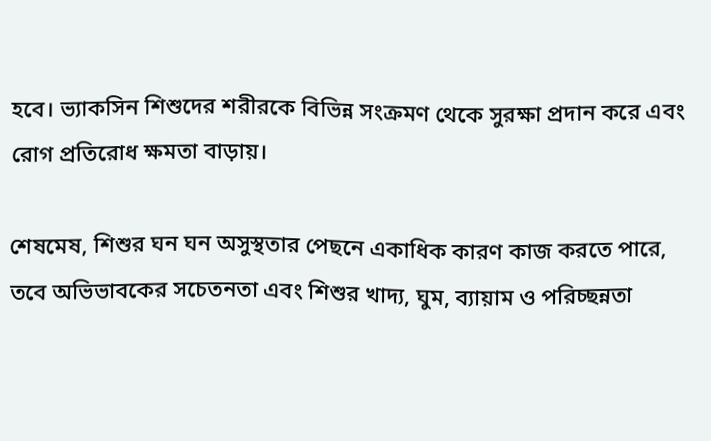হবে। ভ্যাকসিন শিশুদের শরীরকে বিভিন্ন সংক্রমণ থেকে সুরক্ষা প্রদান করে এবং রোগ প্রতিরোধ ক্ষমতা বাড়ায়।

শেষমেষ, শিশুর ঘন ঘন অসুস্থতার পেছনে একাধিক কারণ কাজ করতে পারে, তবে অভিভাবকের সচেতনতা এবং শিশুর খাদ্য, ঘুম, ব্যায়াম ও পরিচ্ছন্নতা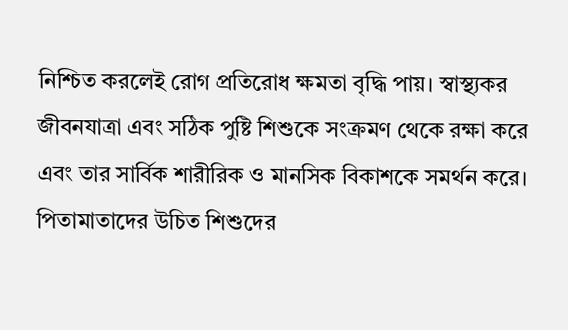নিশ্চিত করলেই রোগ প্রতিরোধ ক্ষমতা বৃদ্ধি পায়। স্বাস্থ্যকর জীবনযাত্রা এবং সঠিক পুষ্টি শিশুকে সংক্রমণ থেকে রক্ষা করে এবং তার সার্বিক শারীরিক ও মানসিক বিকাশকে সমর্থন করে। পিতামাতাদের উচিত শিশুদের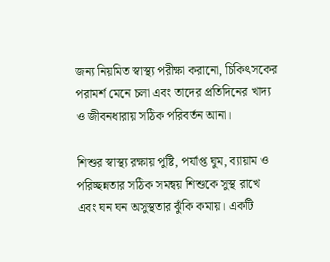জন্য নিয়মিত স্বাস্থ্য পরীক্ষা করানো, চিকিৎসকের পরামর্শ মেনে চলা এবং তাদের প্রতিদিনের খাদ্য ও জীবনধারায় সঠিক পরিবর্তন আনা।

শিশুর স্বাস্থ্য রক্ষায় পুষ্টি, পর্যাপ্ত ঘুম, ব্যায়াম ও পরিচ্ছন্নতার সঠিক সমন্বয় শিশুকে সুস্থ রাখে এবং ঘন ঘন অসুস্থতার ঝুঁকি কমায়। একটি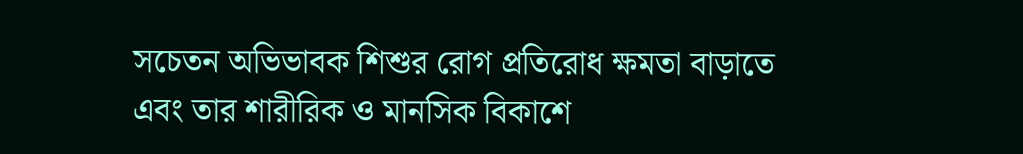সচেতন অভিভাবক শিশুর রোগ প্রতিরোধ ক্ষমতা বাড়াতে এবং তার শারীরিক ও মানসিক বিকাশে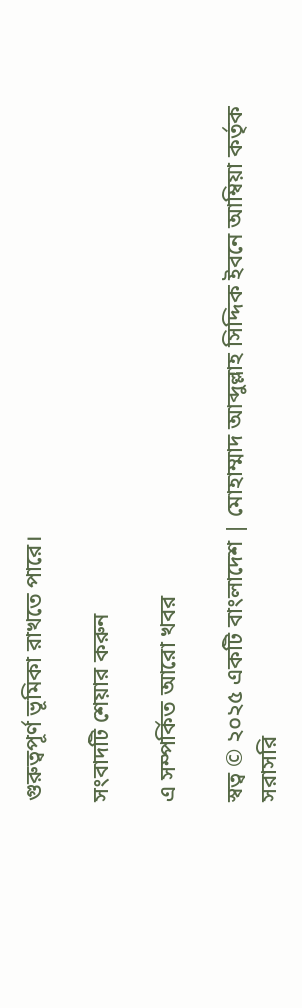গুরুত্বপূর্ণ ভূমিকা রাখতে পারে।

সংবাদটি শেয়ার করুন

এ সম্পর্কিত আরো খবর

স্বত্ব © ২০২৫ একটি বাংলাদেশ | মোহাম্মাদ আব্দুল্লাহ সিদ্দিক ইবনে আম্বিয়া কর্তৃক সরাসরি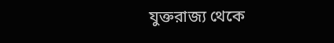যুক্তরাজ্য থেকে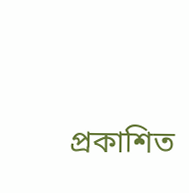প্রকাশিত